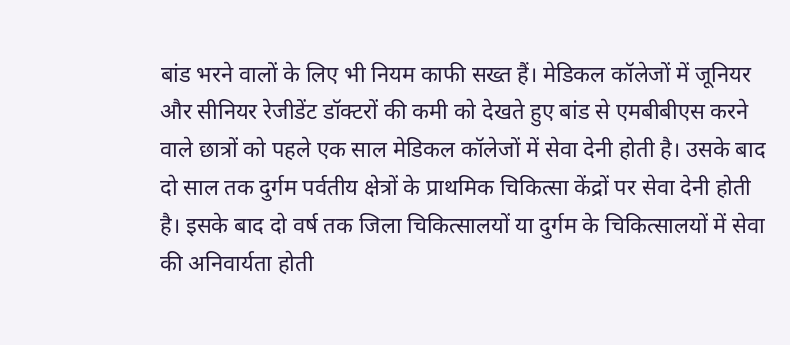बांड भरने वालों के लिए भी नियम काफी सख्त हैं। मेडिकल कॉलेजों में जूनियर और सीनियर रेजीडेंट डॉक्टरों की कमी को देखते हुए बांड से एमबीबीएस करने वाले छात्रों को पहले एक साल मेडिकल कॉलेजों में सेवा देनी होती है। उसके बाद दो साल तक दुर्गम पर्वतीय क्षेत्रों के प्राथमिक चिकित्सा केंद्रों पर सेवा देनी होती है। इसके बाद दो वर्ष तक जिला चिकित्सालयों या दुर्गम के चिकित्सालयों में सेवा की अनिवार्यता होती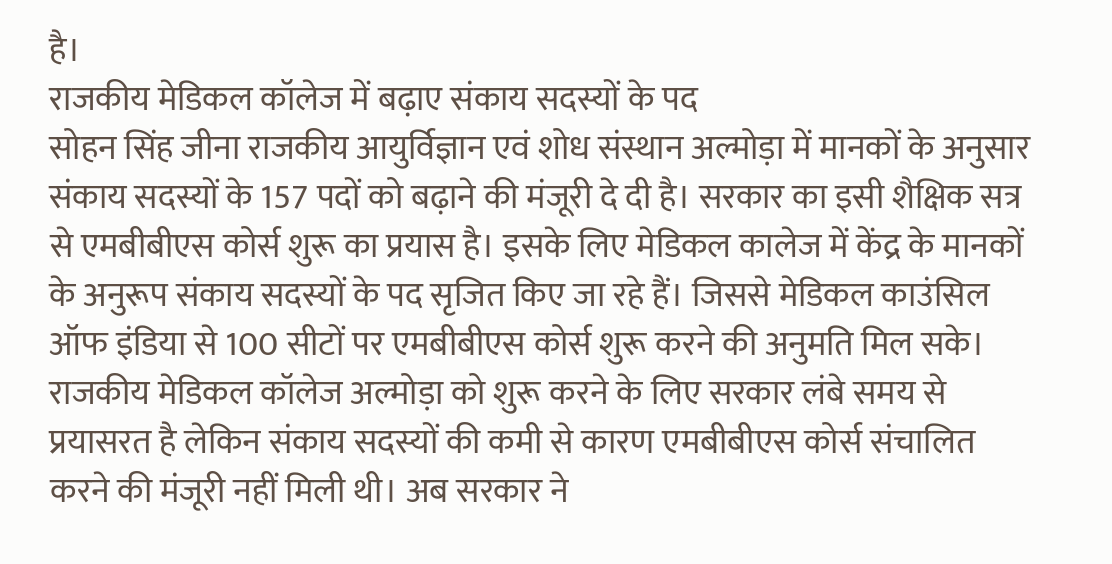है।
राजकीय मेडिकल कॉलेज में बढ़ाए संकाय सदस्यों के पद
सोहन सिंह जीना राजकीय आयुर्विज्ञान एवं शोध संस्थान अल्मोड़ा में मानकों के अनुसार संकाय सदस्यों के 157 पदों को बढ़ाने की मंजूरी दे दी है। सरकार का इसी शैक्षिक सत्र से एमबीबीएस कोर्स शुरू का प्रयास है। इसके लिए मेडिकल कालेज में केंद्र के मानकों के अनुरूप संकाय सदस्यों के पद सृजित किए जा रहे हैं। जिससे मेडिकल काउंसिल ऑफ इंडिया से 100 सीटों पर एमबीबीएस कोर्स शुरू करने की अनुमति मिल सके।
राजकीय मेडिकल कॉलेज अल्मोड़ा को शुरू करने के लिए सरकार लंबे समय से प्रयासरत है लेकिन संकाय सदस्यों की कमी से कारण एमबीबीएस कोर्स संचालित करने की मंजूरी नहीं मिली थी। अब सरकार ने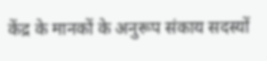केंद्र के मानकों के अनुरूप संकाय सदस्यों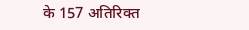के 157 अतिरिक्त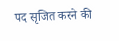पद सृजित करने की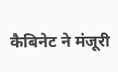कैबिनेट ने मंजूरी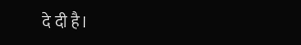दे दी है।